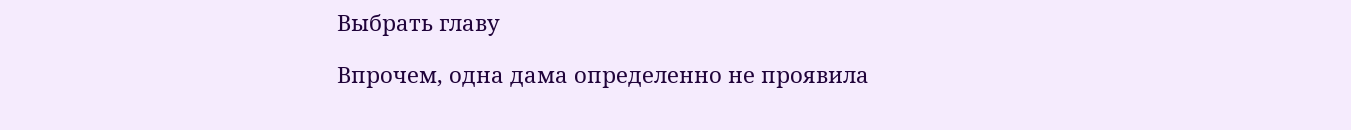Выбрать главу

Впрочем, одна дама определенно не проявила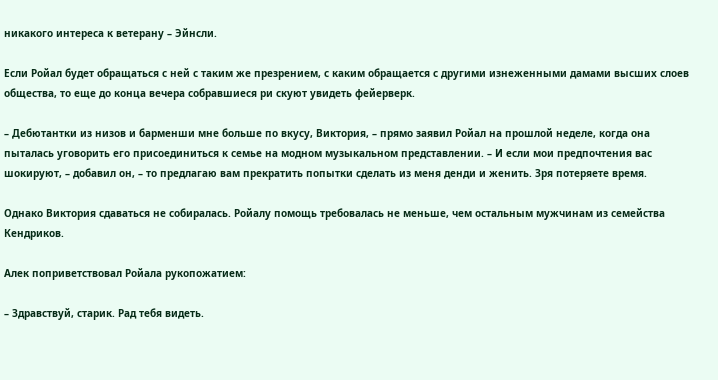никакого интереса к ветерану – Эйнсли.

Если Ройал будет обращаться с ней с таким же презрением, с каким обращается с другими изнеженными дамами высших слоев общества, то еще до конца вечера собравшиеся ри скуют увидеть фейерверк.

– Дебютантки из низов и барменши мне больше по вкусу, Виктория, – прямо заявил Ройал на прошлой неделе, когда она пыталась уговорить его присоединиться к семье на модном музыкальном представлении. – И если мои предпочтения вас шокируют, – добавил он, – то предлагаю вам прекратить попытки сделать из меня денди и женить. Зря потеряете время.

Однако Виктория сдаваться не собиралась. Ройалу помощь требовалась не меньше, чем остальным мужчинам из семейства Кендриков.

Алек поприветствовал Ройала рукопожатием:

– Здравствуй, старик. Рад тебя видеть.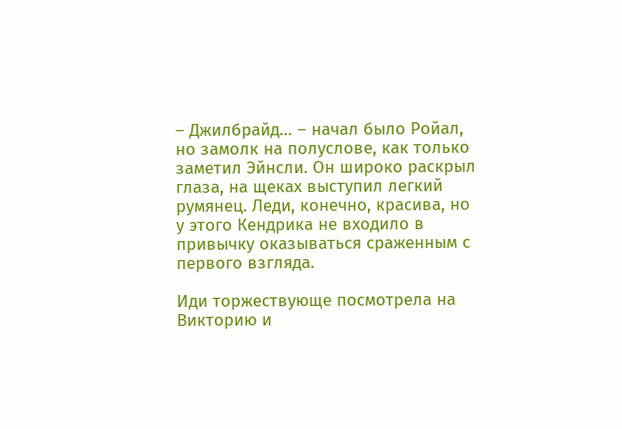– Джилбрайд… – начал было Ройал, но замолк на полуслове, как только заметил Эйнсли. Он широко раскрыл глаза, на щеках выступил легкий румянец. Леди, конечно, красива, но у этого Кендрика не входило в привычку оказываться сраженным с первого взгляда.

Иди торжествующе посмотрела на Викторию и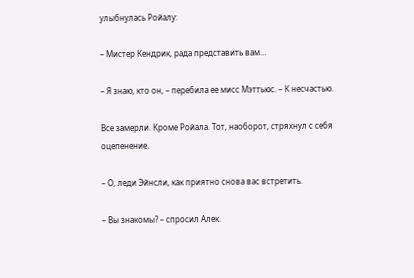улыбнулась Ройалу:

– Мистер Кендрик, рада представить вам…

– Я знаю, кто он, – перебила ее мисс Мэттьюс. – К несчастью.

Все замерли. Кроме Ройала. Тот, наоборот, стряхнул с себя оцепенение.

– О, леди Эйнсли, как приятно снова вас встретить.

– Вы знакомы? – спросил Алек.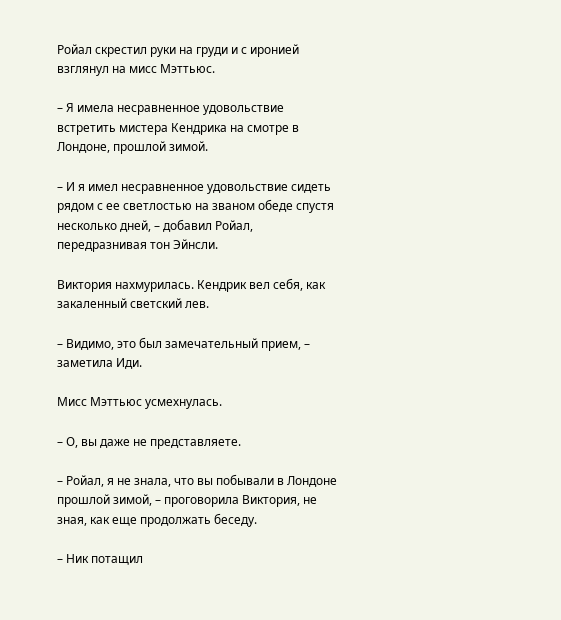Ройал скрестил руки на груди и с иронией взглянул на мисс Мэттьюс.

– Я имела несравненное удовольствие встретить мистера Кендрика на смотре в Лондоне, прошлой зимой.

– И я имел несравненное удовольствие сидеть рядом с ее светлостью на званом обеде спустя несколько дней, – добавил Ройал, передразнивая тон Эйнсли.

Виктория нахмурилась. Кендрик вел себя, как закаленный светский лев.

– Видимо, это был замечательный прием, – заметила Иди.

Мисс Мэттьюс усмехнулась.

– О, вы даже не представляете.

– Ройал, я не знала, что вы побывали в Лондоне прошлой зимой, – проговорила Виктория, не зная, как еще продолжать беседу.

– Ник потащил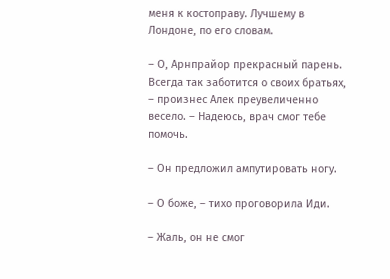меня к костоправу. Лучшему в Лондоне, по его словам.

– О, Арнпрайор прекрасный парень. Всегда так заботится о своих братьях, – произнес Алек преувеличенно весело. – Надеюсь, врач смог тебе помочь.

– Он предложил ампутировать ногу.

– О боже, – тихо проговорила Иди.

– Жаль, он не смог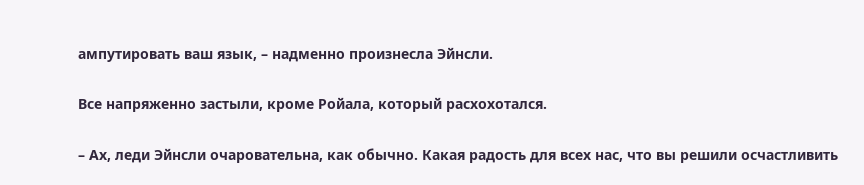ампутировать ваш язык, – надменно произнесла Эйнсли.

Все напряженно застыли, кроме Ройала, который расхохотался.

– Ах, леди Эйнсли очаровательна, как обычно. Какая радость для всех нас, что вы решили осчастливить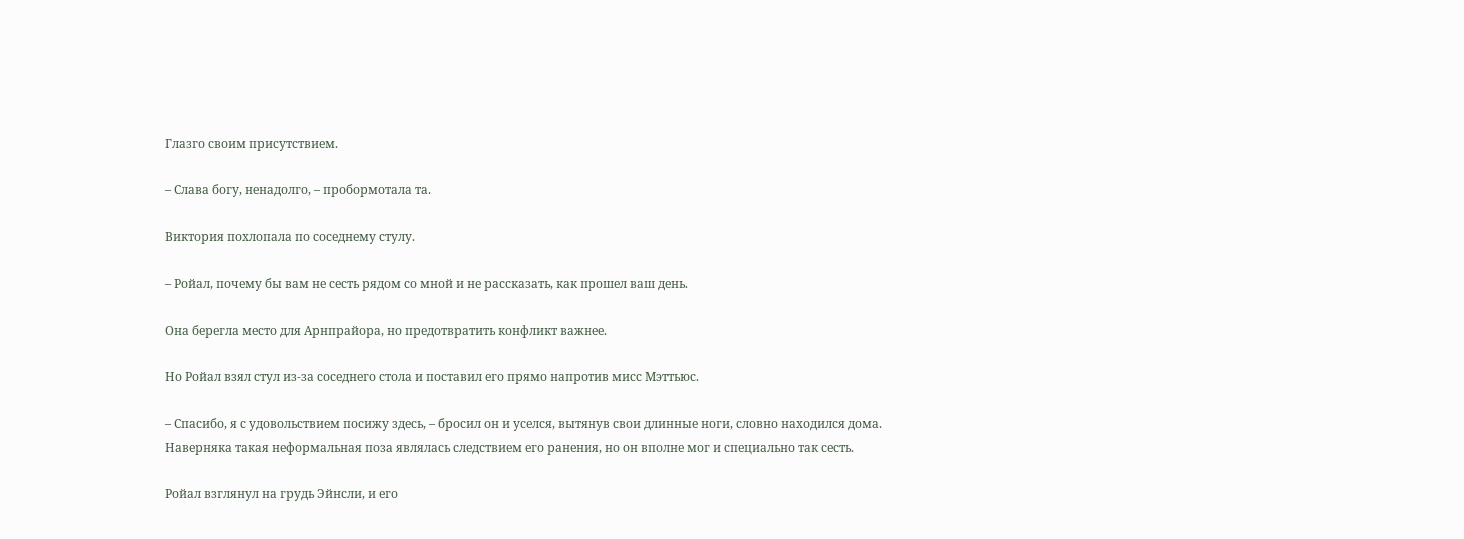Глазго своим присутствием.

– Слава богу, ненадолго, – пробормотала та.

Виктория похлопала по соседнему стулу.

– Ройал, почему бы вам не сесть рядом со мной и не рассказать, как прошел ваш день.

Она берегла место для Арнпрайора, но предотвратить конфликт важнее.

Но Ройал взял стул из-за соседнего стола и поставил его прямо напротив мисс Мэттьюс.

– Спасибо, я с удовольствием посижу здесь, – бросил он и уселся, вытянув свои длинные ноги, словно находился дома. Наверняка такая неформальная поза являлась следствием его ранения, но он вполне мог и специально так сесть.

Ройал взглянул на грудь Эйнсли, и его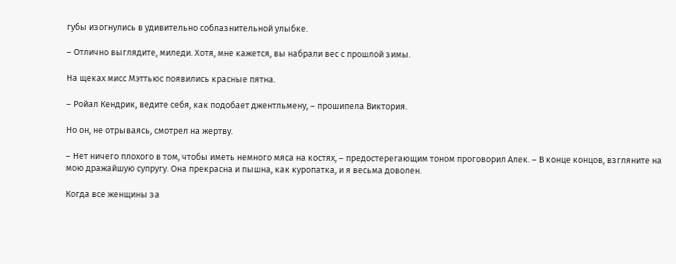губы изогнулись в удивительно соблазнительной улыбке.

– Отлично выглядите, миледи. Хотя, мне кажется, вы набрали вес с прошлой зимы.

На щеках мисс Мэттьюс появились красные пятна.

– Ройал Кендрик, ведите себя, как подобает джентльмену, – прошипела Виктория.

Но он, не отрываясь, смотрел на жертву.

– Нет ничего плохого в том, чтобы иметь немного мяса на костях, – предостерегающим тоном проговорил Алек. – В конце концов, взгляните на мою дражайшую супругу. Она прекрасна и пышна, как куропатка, и я весьма доволен.

Когда все женщины за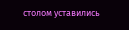столом уставились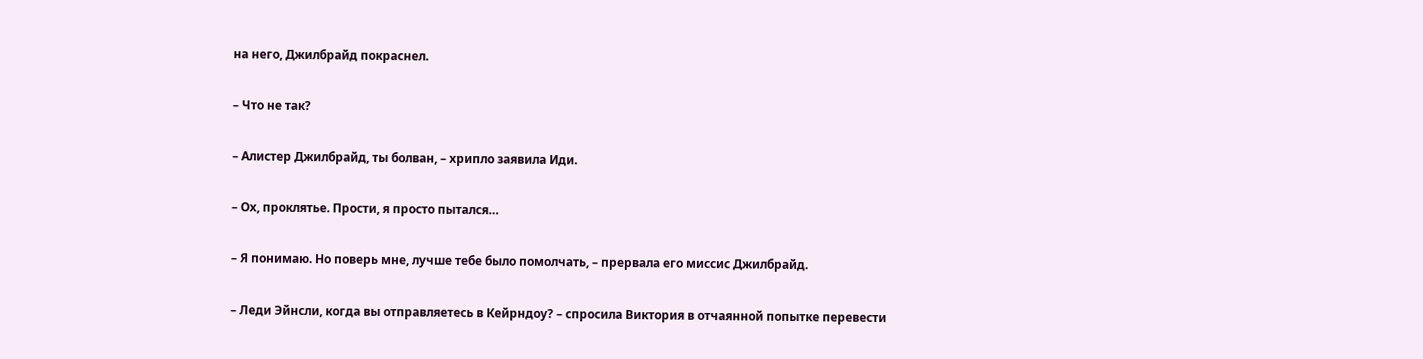на него, Джилбрайд покраснел.

– Что не так?

– Алистер Джилбрайд, ты болван, – хрипло заявила Иди.

– Ох, проклятье. Прости, я просто пытался…

– Я понимаю. Но поверь мне, лучше тебе было помолчать, – прервала его миссис Джилбрайд.

– Леди Эйнсли, когда вы отправляетесь в Кейрндоу? – спросила Виктория в отчаянной попытке перевести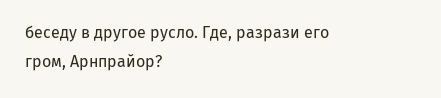беседу в другое русло. Где, разрази его гром, Арнпрайор?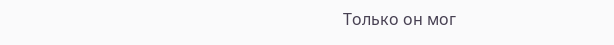Только он мог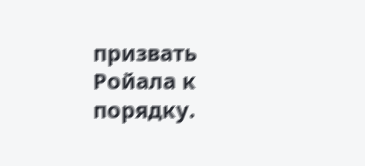призвать Ройала к порядку.